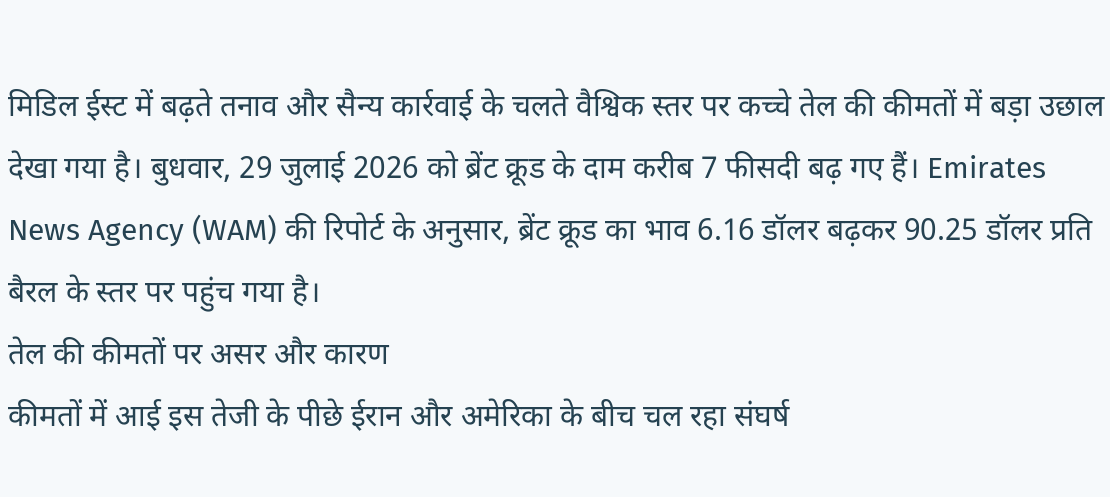मिडिल ईस्ट में बढ़ते तनाव और सैन्य कार्रवाई के चलते वैश्विक स्तर पर कच्चे तेल की कीमतों में बड़ा उछाल देखा गया है। बुधवार, 29 जुलाई 2026 को ब्रेंट क्रूड के दाम करीब 7 फीसदी बढ़ गए हैं। Emirates News Agency (WAM) की रिपोर्ट के अनुसार, ब्रेंट क्रूड का भाव 6.16 डॉलर बढ़कर 90.25 डॉलर प्रति बैरल के स्तर पर पहुंच गया है।
तेल की कीमतों पर असर और कारण
कीमतों में आई इस तेजी के पीछे ईरान और अमेरिका के बीच चल रहा संघर्ष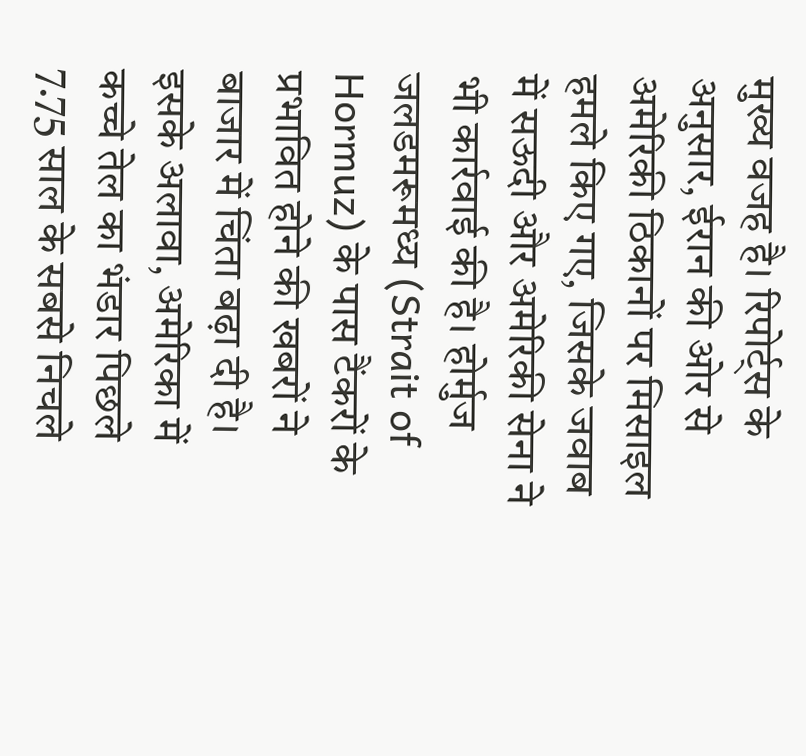मुख्य वजह है। रिपोर्ट्स के अनुसार, ईरान की ओर से अमेरिकी ठिकानों पर मिसाइल हमले किए गए, जिसके जवाब में सऊदी और अमेरिकी सेना ने भी कार्रवाई की है। होर्मुज जलडमरूमध्य (Strait of Hormuz) के पास टैंकरों के प्रभावित होने की खबरों ने बाजार में चिंता बढ़ा दी है। इसके अलावा, अमेरिका में कच्चे तेल का भंडार पिछले 7.75 साल के सबसे निचले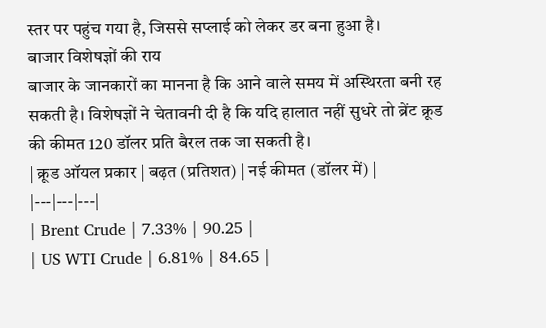स्तर पर पहुंच गया है, जिससे सप्लाई को लेकर डर बना हुआ है।
बाजार विशेषज्ञों की राय
बाजार के जानकारों का मानना है कि आने वाले समय में अस्थिरता बनी रह सकती है। विशेषज्ञों ने चेतावनी दी है कि यदि हालात नहीं सुधरे तो ब्रेंट क्रूड की कीमत 120 डॉलर प्रति बैरल तक जा सकती है।
| क्रूड ऑयल प्रकार | बढ़त (प्रतिशत) | नई कीमत (डॉलर में) |
|---|---|---|
| Brent Crude | 7.33% | 90.25 |
| US WTI Crude | 6.81% | 84.65 |